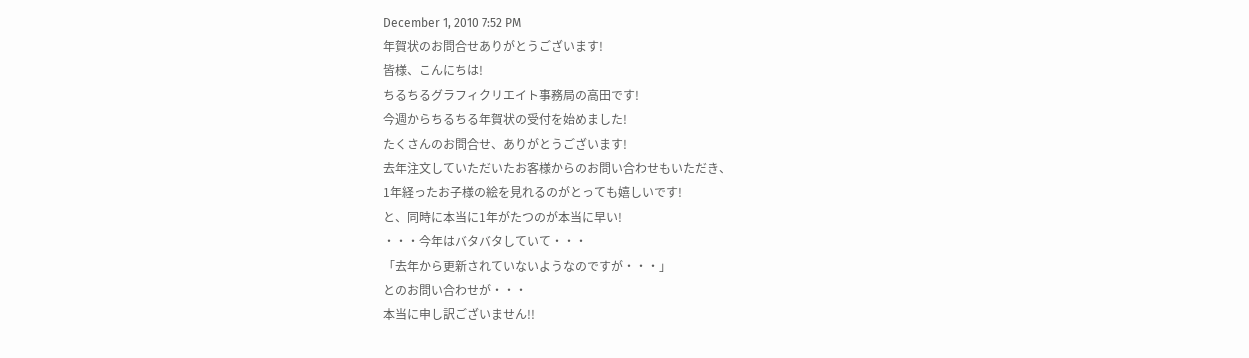December 1, 2010 7:52 PM
年賀状のお問合せありがとうございます!
皆様、こんにちは!
ちるちるグラフィクリエイト事務局の高田です!
今週からちるちる年賀状の受付を始めました!
たくさんのお問合せ、ありがとうございます!
去年注文していただいたお客様からのお問い合わせもいただき、
1年経ったお子様の絵を見れるのがとっても嬉しいです!
と、同時に本当に1年がたつのが本当に早い!
・・・今年はバタバタしていて・・・
「去年から更新されていないようなのですが・・・」
とのお問い合わせが・・・
本当に申し訳ございません!!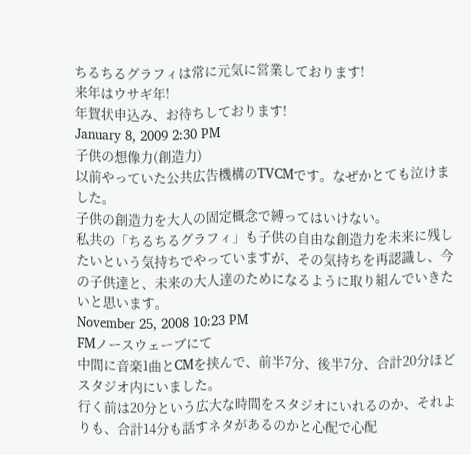ちるちるグラフィは常に元気に営業しております!
来年はウサギ年!
年賀状申込み、お待ちしております!
January 8, 2009 2:30 PM
子供の想像力(創造力)
以前やっていた公共広告機構のTVCMです。なぜかとても泣けました。
子供の創造力を大人の固定概念で縛ってはいけない。
私共の「ちるちるグラフィ」も子供の自由な創造力を未来に残したいという気持ちでやっていますが、その気持ちを再認識し、今の子供達と、未来の大人達のためになるように取り組んでいきたいと思います。
November 25, 2008 10:23 PM
FMノースウェーブにて
中間に音楽1曲とCMを挟んで、前半7分、後半7分、合計20分ほどスタジオ内にいました。
行く前は20分という広大な時間をスタジオにいれるのか、それよりも、合計14分も話すネタがあるのかと心配で心配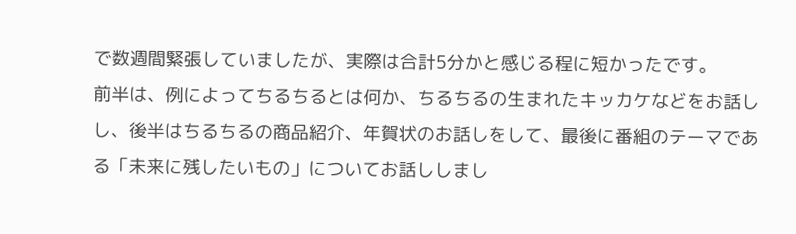で数週間緊張していましたが、実際は合計5分かと感じる程に短かったです。
前半は、例によってちるちるとは何か、ちるちるの生まれたキッカケなどをお話しし、後半はちるちるの商品紹介、年賀状のお話しをして、最後に番組のテーマである「未来に残したいもの」についてお話ししまし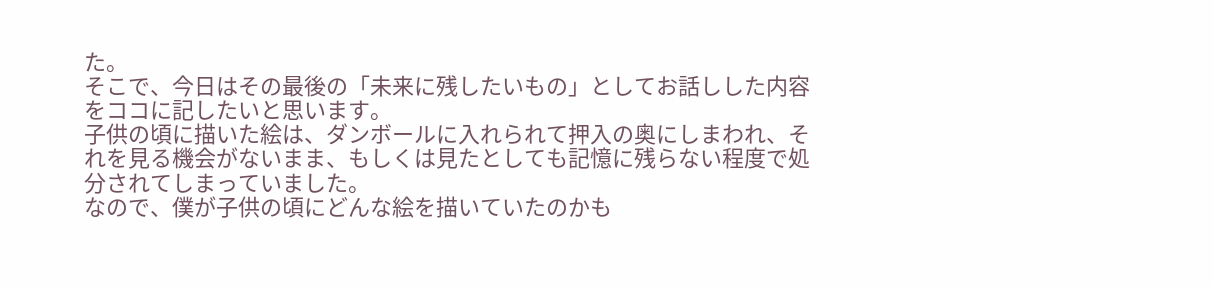た。
そこで、今日はその最後の「未来に残したいもの」としてお話しした内容をココに記したいと思います。
子供の頃に描いた絵は、ダンボールに入れられて押入の奥にしまわれ、それを見る機会がないまま、もしくは見たとしても記憶に残らない程度で処分されてしまっていました。
なので、僕が子供の頃にどんな絵を描いていたのかも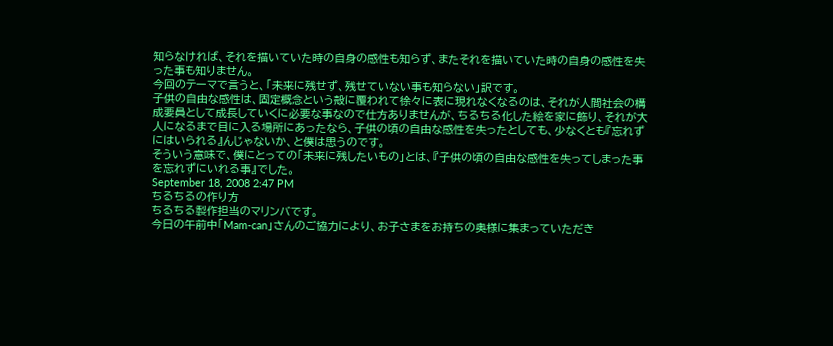知らなければ、それを描いていた時の自身の感性も知らず、またそれを描いていた時の自身の感性を失った事も知りません。
今回のテーマで言うと、「未来に残せず、残せていない事も知らない」訳です。
子供の自由な感性は、固定概念という殻に覆われて徐々に表に現れなくなるのは、それが人間社会の構成要員として成長していくに必要な事なので仕方ありませんが、ちるちる化した絵を家に飾り、それが大人になるまで目に入る場所にあったなら、子供の頃の自由な感性を失ったとしても、少なくとも『忘れずにはいられる』んじゃないか、と僕は思うのです。
そういう意味で、僕にとっての「未来に残したいもの」とは、『子供の頃の自由な感性を失ってしまった事を忘れずにいれる事』でした。
September 18, 2008 2:47 PM
ちるちるの作り方
ちるちる製作担当のマリンバです。
今日の午前中「Mam-can」さんのご協力により、お子さまをお持ちの奥様に集まっていただき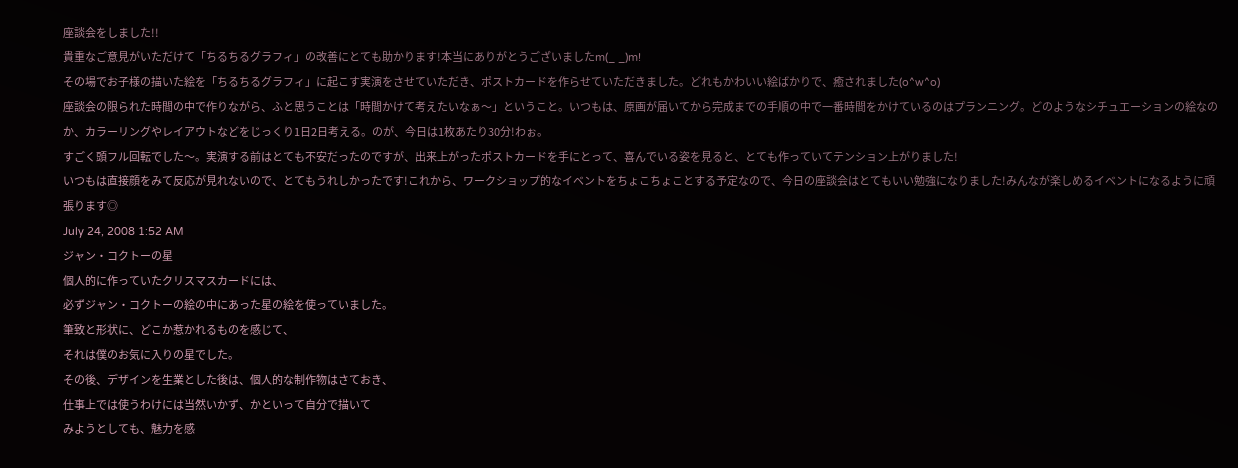座談会をしました!!
貴重なご意見がいただけて「ちるちるグラフィ」の改善にとても助かります!本当にありがとうございましたm(_ _)m!
その場でお子様の描いた絵を「ちるちるグラフィ」に起こす実演をさせていただき、ポストカードを作らせていただきました。どれもかわいい絵ばかりで、癒されました(o^w^o)
座談会の限られた時間の中で作りながら、ふと思うことは「時間かけて考えたいなぁ〜」ということ。いつもは、原画が届いてから完成までの手順の中で一番時間をかけているのはプランニング。どのようなシチュエーションの絵なのか、カラーリングやレイアウトなどをじっくり1日2日考える。のが、今日は1枚あたり30分!わぉ。
すごく頭フル回転でした〜。実演する前はとても不安だったのですが、出来上がったポストカードを手にとって、喜んでいる姿を見ると、とても作っていてテンション上がりました!
いつもは直接顔をみて反応が見れないので、とてもうれしかったです!これから、ワークショップ的なイベントをちょこちょことする予定なので、今日の座談会はとてもいい勉強になりました!みんなが楽しめるイベントになるように頑張ります◎
July 24, 2008 1:52 AM
ジャン・コクトーの星
個人的に作っていたクリスマスカードには、
必ずジャン・コクトーの絵の中にあった星の絵を使っていました。
筆致と形状に、どこか惹かれるものを感じて、
それは僕のお気に入りの星でした。
その後、デザインを生業とした後は、個人的な制作物はさておき、
仕事上では使うわけには当然いかず、かといって自分で描いて
みようとしても、魅力を感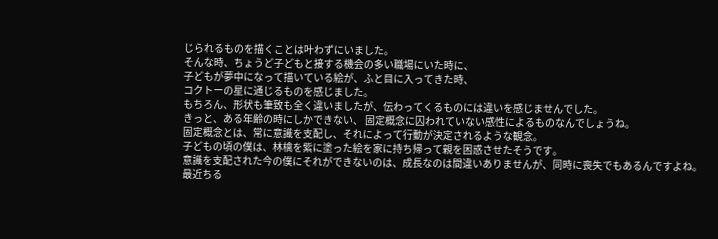じられるものを描くことは叶わずにいました。
そんな時、ちょうど子どもと接する機会の多い職場にいた時に、
子どもが夢中になって描いている絵が、ふと目に入ってきた時、
コクトーの星に通じるものを感じました。
もちろん、形状も筆致も全く違いましたが、伝わってくるものには違いを感じませんでした。
きっと、ある年齢の時にしかできない、 固定概念に囚われていない感性によるものなんでしょうね。
固定概念とは、常に意識を支配し、それによって行動が決定されるような観念。
子どもの頃の僕は、林檎を紫に塗った絵を家に持ち帰って親を困惑させたそうです。
意識を支配された今の僕にそれができないのは、成長なのは間違いありませんが、同時に喪失でもあるんですよね。
最近ちる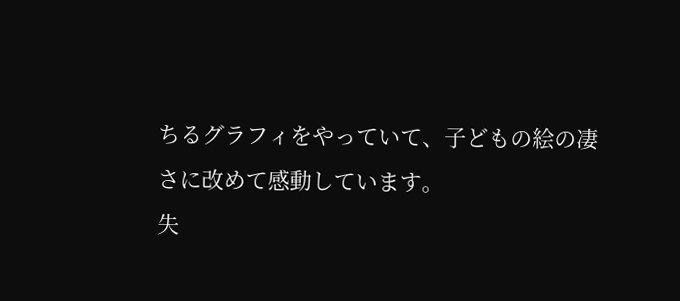ちるグラフィをやっていて、子どもの絵の凄さに改めて感動しています。
失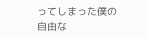ってしまった僕の自由な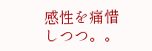感性を痛惜しつつ。。